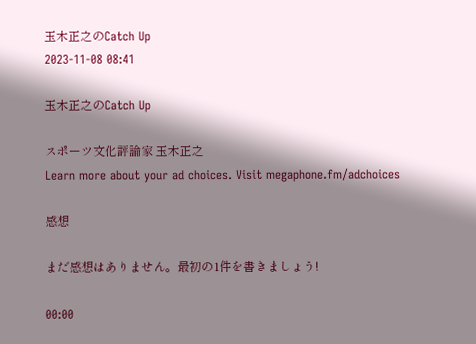玉木正之のCatch Up
2023-11-08 08:41

玉木正之のCatch Up

スポーツ文化評論家 玉木正之
Learn more about your ad choices. Visit megaphone.fm/adchoices

感想

まだ感想はありません。最初の1件を書きましょう!

00:00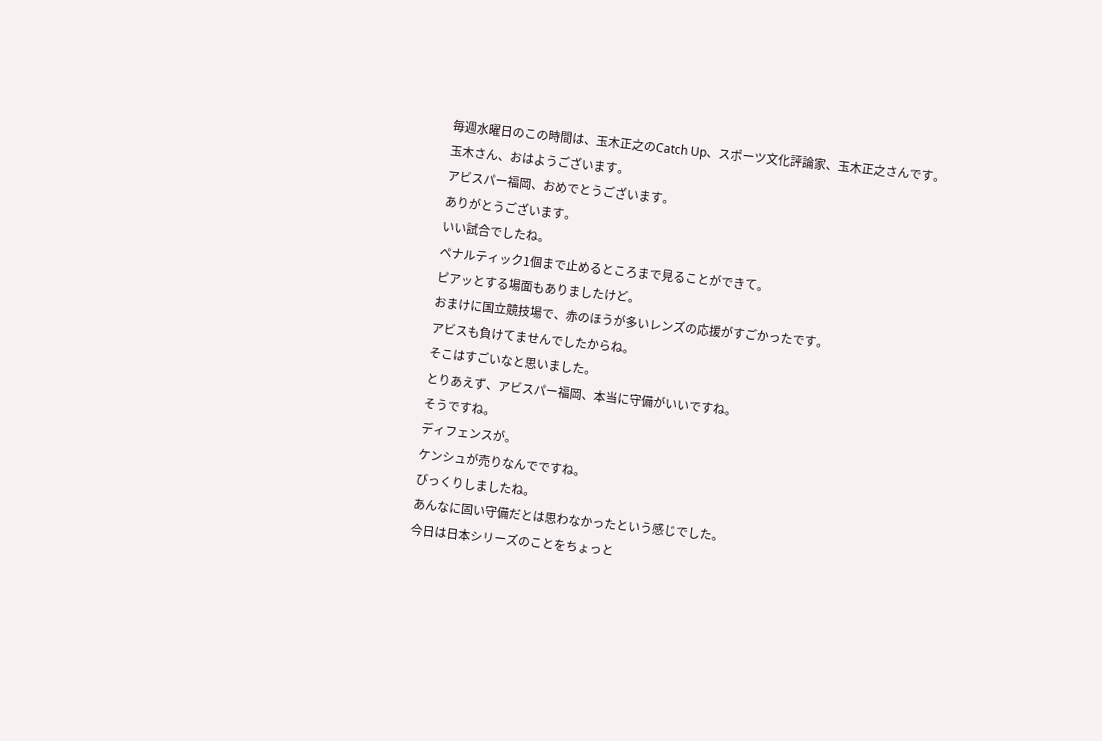毎週水曜日のこの時間は、玉木正之のCatch Up、スポーツ文化評論家、玉木正之さんです。
玉木さん、おはようございます。
アビスパー福岡、おめでとうございます。
ありがとうございます。
いい試合でしたね。
ペナルティック1個まで止めるところまで見ることができて。
ピアッとする場面もありましたけど。
おまけに国立競技場で、赤のほうが多いレンズの応援がすごかったです。
アビスも負けてませんでしたからね。
そこはすごいなと思いました。
とりあえず、アビスパー福岡、本当に守備がいいですね。
そうですね。
ディフェンスが。
ケンシュが売りなんでですね。
びっくりしましたね。
あんなに固い守備だとは思わなかったという感じでした。
今日は日本シリーズのことをちょっと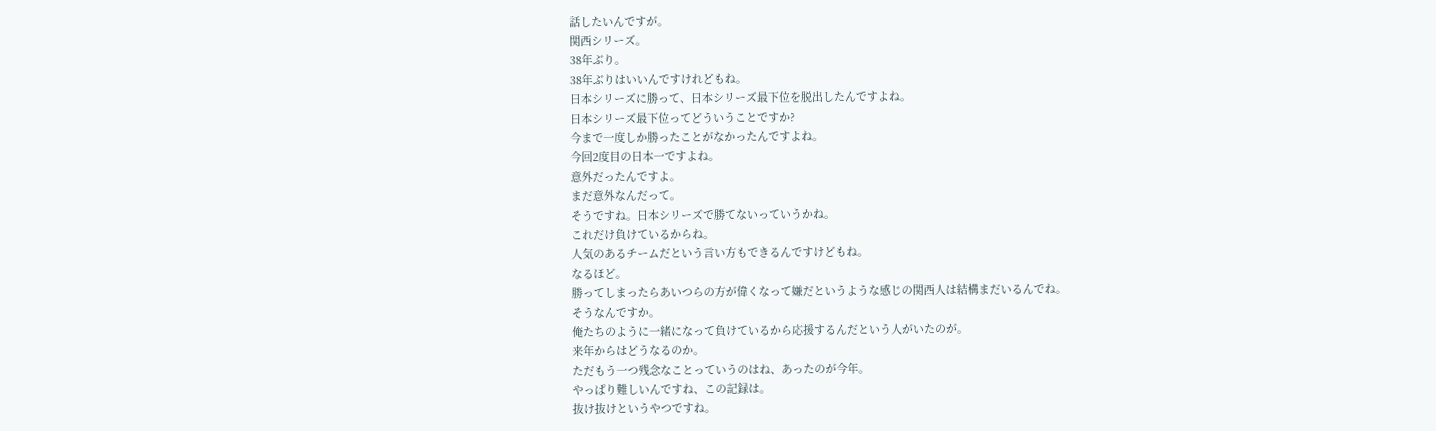話したいんですが。
関西シリーズ。
38年ぶり。
38年ぶりはいいんですけれどもね。
日本シリーズに勝って、日本シリーズ最下位を脱出したんですよね。
日本シリーズ最下位ってどういうことですか?
今まで一度しか勝ったことがなかったんですよね。
今回2度目の日本一ですよね。
意外だったんですよ。
まだ意外なんだって。
そうですね。日本シリーズで勝てないっていうかね。
これだけ負けているからね。
人気のあるチームだという言い方もできるんですけどもね。
なるほど。
勝ってしまったらあいつらの方が偉くなって嫌だというような感じの関西人は結構まだいるんでね。
そうなんですか。
俺たちのように一緒になって負けているから応援するんだという人がいたのが。
来年からはどうなるのか。
ただもう一つ残念なことっていうのはね、あったのが今年。
やっぱり難しいんですね、この記録は。
抜け抜けというやつですね。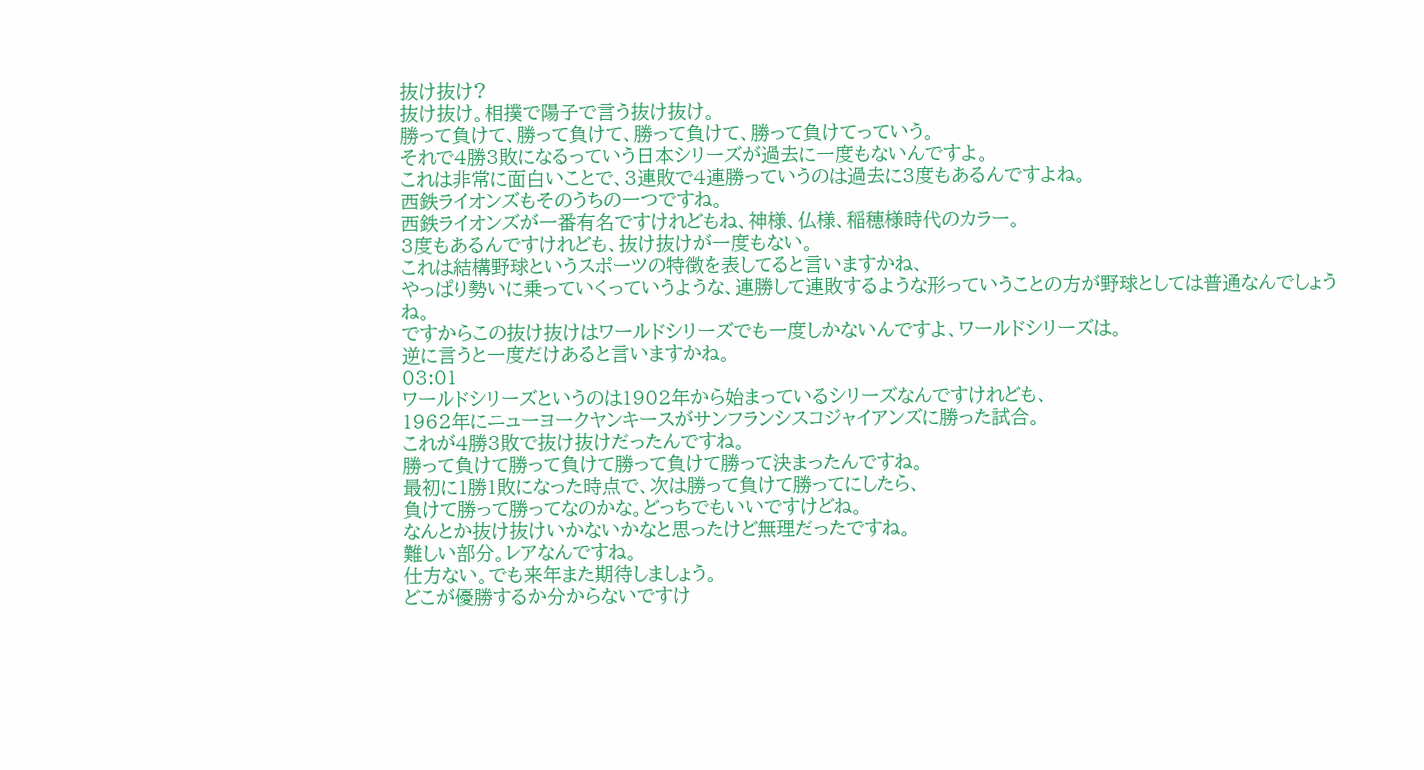抜け抜け?
抜け抜け。相撲で陽子で言う抜け抜け。
勝って負けて、勝って負けて、勝って負けて、勝って負けてっていう。
それで4勝3敗になるっていう日本シリーズが過去に一度もないんですよ。
これは非常に面白いことで、3連敗で4連勝っていうのは過去に3度もあるんですよね。
西鉄ライオンズもそのうちの一つですね。
西鉄ライオンズが一番有名ですけれどもね、神様、仏様、稲穂様時代のカラー。
3度もあるんですけれども、抜け抜けが一度もない。
これは結構野球というスポーツの特徴を表してると言いますかね、
やっぱり勢いに乗っていくっていうような、連勝して連敗するような形っていうことの方が野球としては普通なんでしょうね。
ですからこの抜け抜けはワールドシリーズでも一度しかないんですよ、ワールドシリーズは。
逆に言うと一度だけあると言いますかね。
03:01
ワールドシリーズというのは1902年から始まっているシリーズなんですけれども、
1962年にニューヨークヤンキースがサンフランシスコジャイアンズに勝った試合。
これが4勝3敗で抜け抜けだったんですね。
勝って負けて勝って負けて勝って負けて勝って決まったんですね。
最初に1勝1敗になった時点で、次は勝って負けて勝ってにしたら、
負けて勝って勝ってなのかな。どっちでもいいですけどね。
なんとか抜け抜けいかないかなと思ったけど無理だったですね。
難しい部分。レアなんですね。
仕方ない。でも来年また期待しましょう。
どこが優勝するか分からないですけ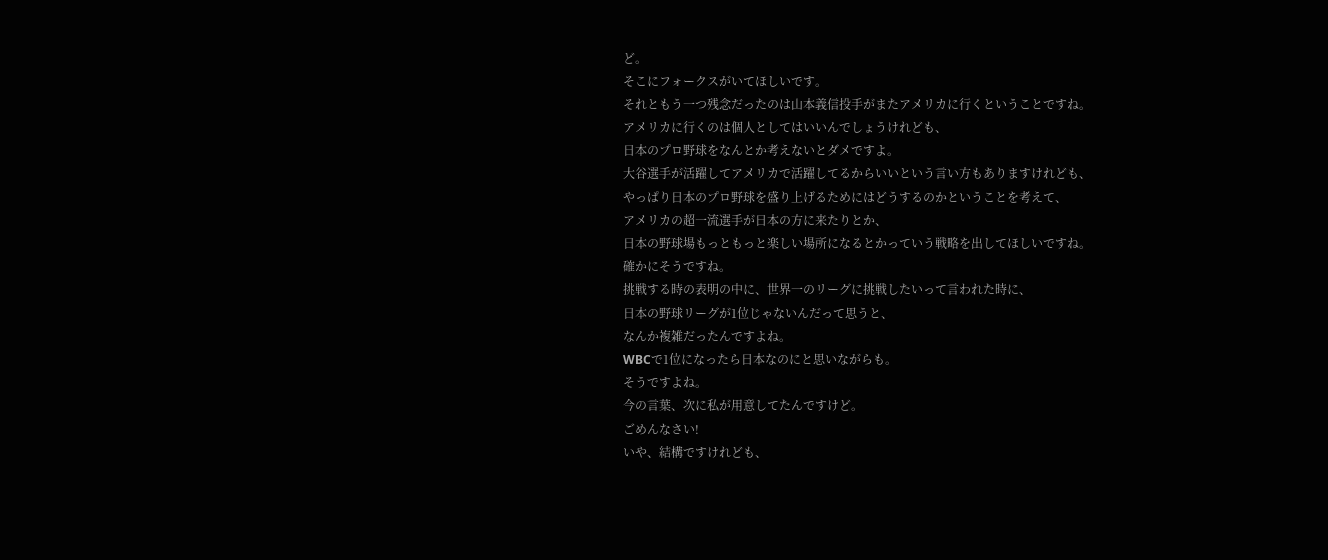ど。
そこにフォークスがいてほしいです。
それともう一つ残念だったのは山本義信投手がまたアメリカに行くということですね。
アメリカに行くのは個人としてはいいんでしょうけれども、
日本のプロ野球をなんとか考えないとダメですよ。
大谷選手が活躍してアメリカで活躍してるからいいという言い方もありますけれども、
やっぱり日本のプロ野球を盛り上げるためにはどうするのかということを考えて、
アメリカの超一流選手が日本の方に来たりとか、
日本の野球場もっともっと楽しい場所になるとかっていう戦略を出してほしいですね。
確かにそうですね。
挑戦する時の表明の中に、世界一のリーグに挑戦したいって言われた時に、
日本の野球リーグが1位じゃないんだって思うと、
なんか複雑だったんですよね。
WBCで1位になったら日本なのにと思いながらも。
そうですよね。
今の言葉、次に私が用意してたんですけど。
ごめんなさい!
いや、結構ですけれども、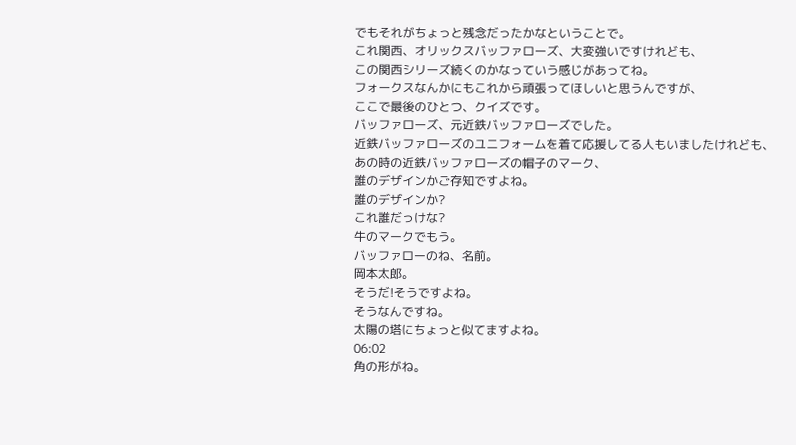でもそれがちょっと残念だったかなということで。
これ関西、オリックスバッファローズ、大変強いですけれども、
この関西シリーズ続くのかなっていう感じがあってね。
フォークスなんかにもこれから頑張ってほしいと思うんですが、
ここで最後のひとつ、クイズです。
バッファローズ、元近鉄バッファローズでした。
近鉄バッファローズのユニフォームを着て応援してる人もいましたけれども、
あの時の近鉄バッファローズの帽子のマーク、
誰のデザインかご存知ですよね。
誰のデザインか?
これ誰だっけな?
牛のマークでもう。
バッファローのね、名前。
岡本太郎。
そうだ!そうですよね。
そうなんですね。
太陽の塔にちょっと似てますよね。
06:02
角の形がね。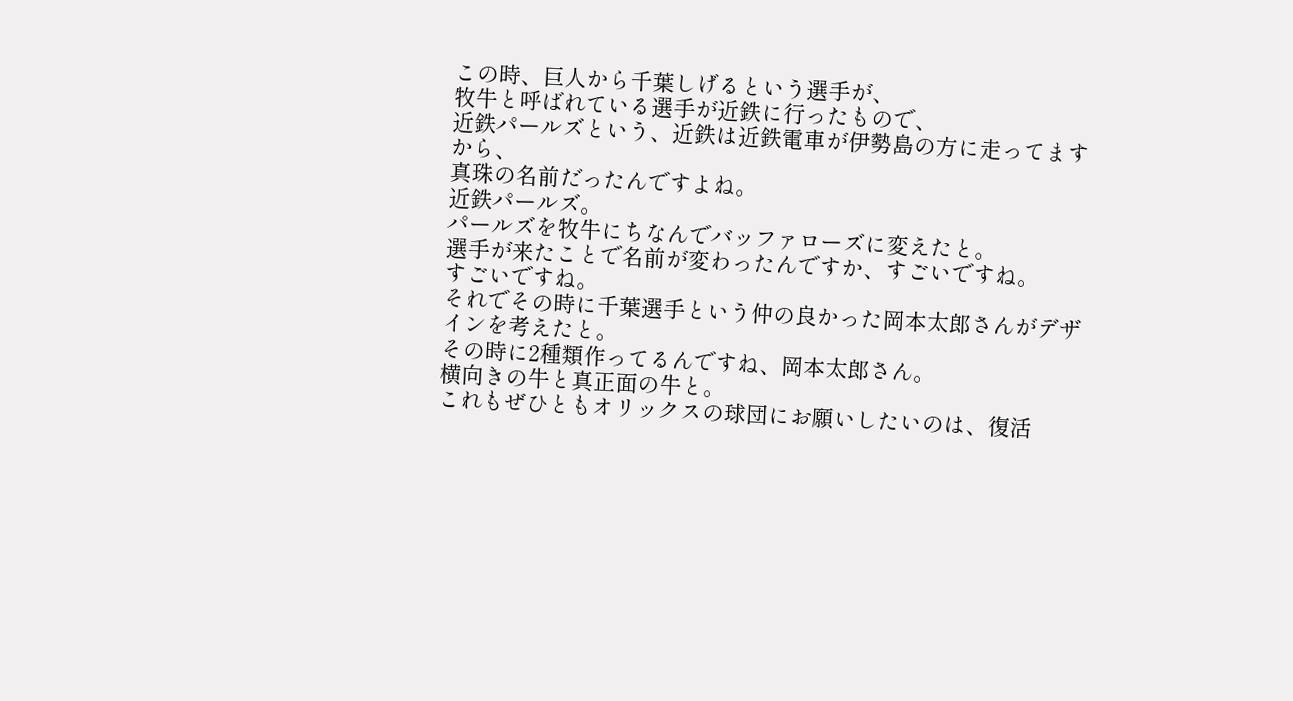この時、巨人から千葉しげるという選手が、
牧牛と呼ばれている選手が近鉄に行ったもので、
近鉄パールズという、近鉄は近鉄電車が伊勢島の方に走ってますから、
真珠の名前だったんですよね。
近鉄パールズ。
パールズを牧牛にちなんでバッファローズに変えたと。
選手が来たことで名前が変わったんですか、すごいですね。
すごいですね。
それでその時に千葉選手という仲の良かった岡本太郎さんがデザインを考えたと。
その時に2種類作ってるんですね、岡本太郎さん。
横向きの牛と真正面の牛と。
これもぜひともオリックスの球団にお願いしたいのは、復活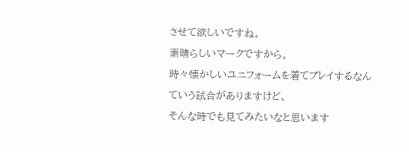させて欲しいですね。
素晴らしいマークですから。
時々懐かしいユニフォームを着てプレイするなんていう試合がありますけど、
そんな時でも見てみたいなと思います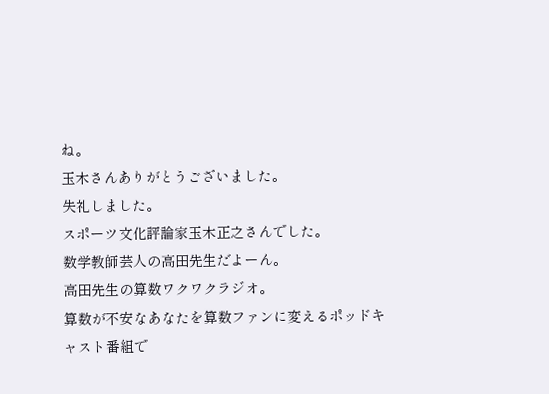ね。
玉木さんありがとうございました。
失礼しました。
スポーツ文化評論家玉木正之さんでした。
数学教師芸人の高田先生だよーん。
高田先生の算数ワクワクラジオ。
算数が不安なあなたを算数ファンに変えるポッドキャスト番組で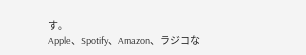す。
Apple、Spotify、Amazon、ラジコな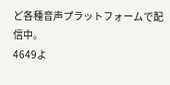ど各種音声プラットフォームで配信中。
4649よ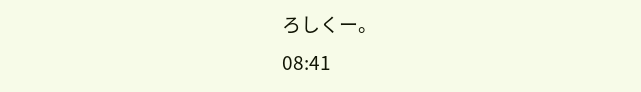ろしくー。
08:41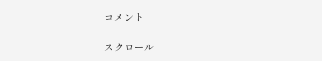コメント

スクロール